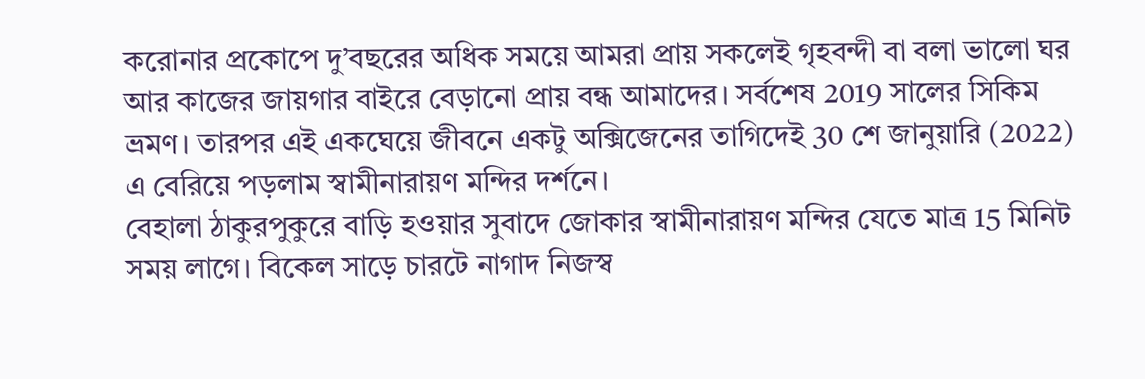করোনার প্রকোপে দু’বছরের অধিক সময়ে আমরা প্রায় সকলেই গৃহবন্দী বা বলা ভালো ঘর আর কাজের জায়গার বাইরে বেড়ানো প্রায় বন্ধ আমাদের। সর্বশেষ 2019 সালের সিকিম ভ্রমণ। তারপর এই একঘেয়ে জীবনে একটু অক্সিজেনের তাগিদেই 30 শে জানুয়ারি (2022) এ বেরিয়ে পড়লাম স্বামীনারায়ণ মন্দির দর্শনে।
বেহালা ঠাকুরপুকুরে বাড়ি হওয়ার সুবাদে জোকার স্বামীনারায়ণ মন্দির যেতে মাত্র 15 মিনিট সময় লাগে। বিকেল সাড়ে চারটে নাগাদ নিজস্ব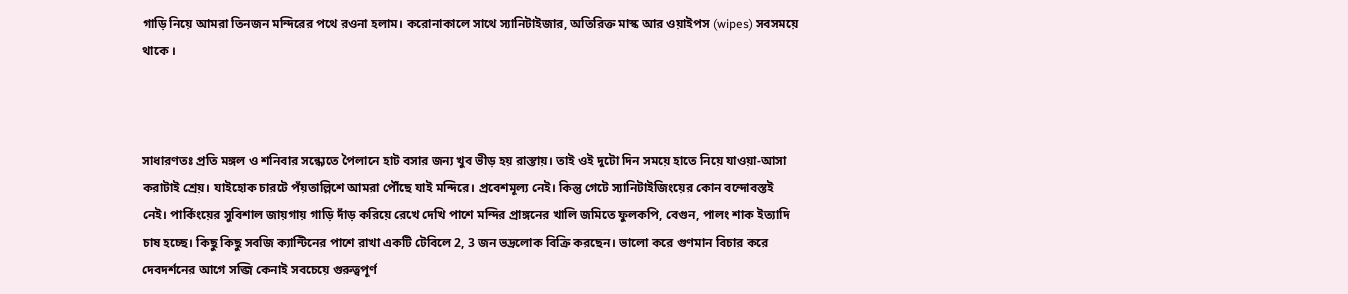গাড়ি নিয়ে আমরা তিনজন মন্দিরের পথে রওনা হলাম। করোনাকালে সাথে স্যানিটাইজার, অতিরিক্ত মাস্ক আর ওয়াইপস (wipes) সবসময়ে থাকে ।



সাধারণতঃ প্রতি মঙ্গল ও শনিবার সন্ধ্যেতে পৈলানে হাট বসার জন্য খুব ভীড় হয় রাস্তায়। তাই ওই দুটো দিন সময়ে হাতে নিয়ে যাওয়া-আসা করাটাই শ্রেয়। যাইহোক চারটে পঁয়তাল্লিশে আমরা পৌঁছে যাই মন্দিরে। প্রবেশমূল্য নেই। কিন্তু গেটে স্যানিটাইজিংয়ের কোন বন্দোবস্তই নেই। পার্কিংয়ের সুবিশাল জায়গায় গাড়ি দাঁড় করিয়ে রেখে দেখি পাশে মন্দির প্রাঙ্গনের খালি জমিতে ফুলকপি, বেগুন, পালং শাক ইত্যাদি চাষ হচ্ছে। কিছু কিছু সবজি ক্যান্টিনের পাশে রাখা একটি টেবিলে 2, 3 জন ভদ্রলোক বিক্রি করছেন। ভালো করে গুণমান বিচার করে দেবদর্শনের আগে সব্জি কেনাই সবচেয়ে গুরুত্বপূর্ণ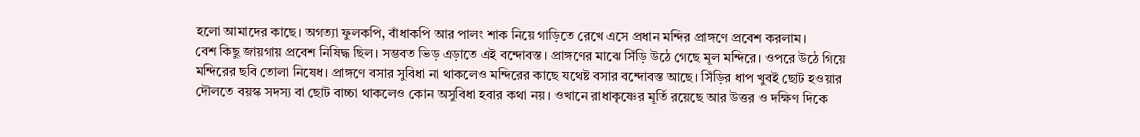হলো আমাদের কাছে। অগত্যা ফুলকপি, বাঁধাকপি আর পালং শাক নিয়ে গাড়িতে রেখে এসে প্রধান মন্দির প্রাঙ্গণে প্রবেশ করলাম।
বেশ কিছু জায়গায় প্রবেশ নিষিদ্ধ ছিল। সম্ভবত ভিড় এড়াতে এই বন্দোবস্ত। প্রাঙ্গণের মাঝে সিঁড়ি উঠে গেছে মূল মন্দিরে। ওপরে উঠে গিয়ে মন্দিরের ছবি তোলা নিষেধ। প্রাঙ্গণে বসার সুবিধা না থাকলেও মন্দিরের কাছে যথেষ্ট বসার বন্দোবস্ত আছে। সিঁড়ির ধাপ খুবই ছোট হওয়ার দৌলতে বয়স্ক সদস্য বা ছোট বাচ্চা থাকলেও কোন অসুবিধা হবার কথা নয়। ওখানে রাধাকৃষ্ণের মূর্তি রয়েছে আর উত্তর ও দক্ষিণ দিকে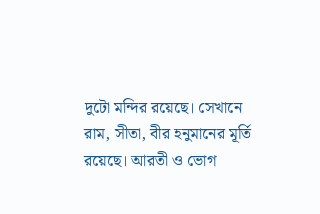দুটো মন্দির রয়েছে। সেখানে রাম, সীতা, বীর হনুমানের মূর্তি রয়েছে। আরতী ও ভোগ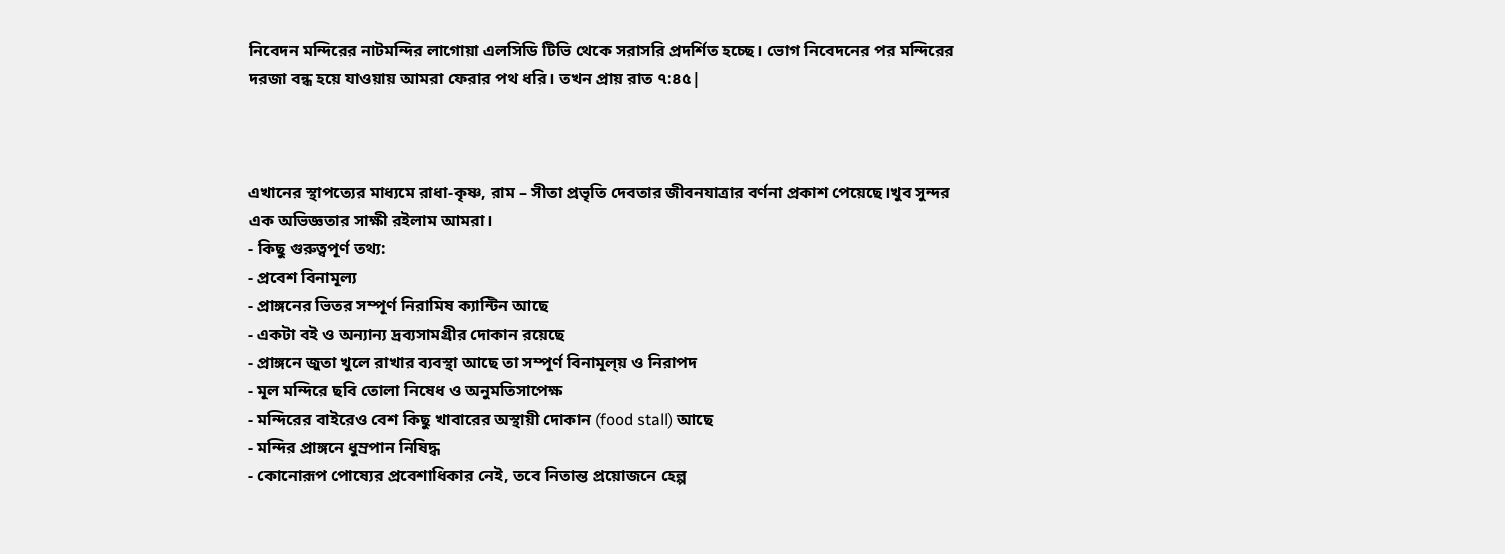নিবেদন মন্দিরের নাটমন্দির লাগোয়া এলসিডি টিভি থেকে সরাসরি প্রদর্শিত হচ্ছে। ভোগ নিবেদনের পর মন্দিরের দরজা বন্ধ হয়ে যাওয়ায় আমরা ফেরার পথ ধরি। তখন প্রায় রাত ৭:৪৫|



এখানের স্থাপত্যের মাধ্যমে রাধা-কৃষ্ণ, রাম – সীতা প্রভৃতি দেবতার জীবনযাত্রার বর্ণনা প্রকাশ পেয়েছে।খুব সুন্দর এক অভিজ্ঞতার সাক্ষী রইলাম আমরা।
- কিছু গুরুত্বপূর্ণ তথ্য:
- প্রবেশ বিনামূল্য
- প্রাঙ্গনের ভিতর সম্পূর্ণ নিরামিষ ক্যান্টিন আছে
- একটা বই ও অন্যান্য দ্রব্যসামগ্রীর দোকান রয়েছে
- প্রাঙ্গনে জুতা খুলে রাখার ব্যবস্থা আছে তা সম্পূর্ণ বিনামূল্য় ও নিরাপদ
- মূল মন্দিরে ছবি তোলা নিষেধ ও অনুমতিসাপেক্ষ
- মন্দিরের বাইরেও বেশ কিছু খাবারের অস্থায়ী দোকান (food stall) আছে
- মন্দির প্রাঙ্গনে ধুম্রপান নিষিদ্ধ
- কোনোরূপ পোষ্যের প্রবেশাধিকার নেই, তবে নিতান্ত প্রয়োজনে হেল্প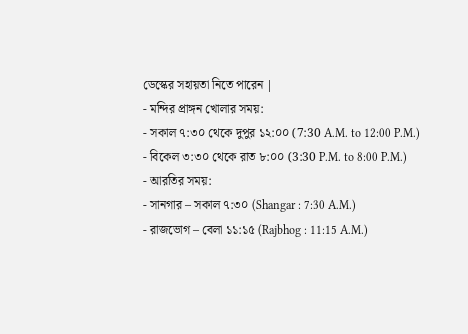ডেস্কের সহায়তা নিতে পারেন |
- মন্দির প্রাঙ্গন খোলার সময়:
- সকাল ৭:৩০ থেকে দুপুর ১২:০০ (7:30 A.M. to 12:00 P.M.)
- বিকেল ৩:৩০ থেকে রাত ৮:০০ (3:30 P.M. to 8:00 P.M.)
- আরতির সময়:
- সানগার – সকাল ৭:৩০ (Shangar : 7:30 A.M.)
- রাজভোগ – বেলা ১১:১৫ (Rajbhog : 11:15 A.M.)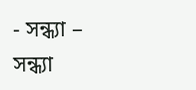- সন্ধ্যা – সন্ধ্যা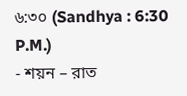৬:৩০ (Sandhya : 6:30 P.M.)
- শয়ন – রাত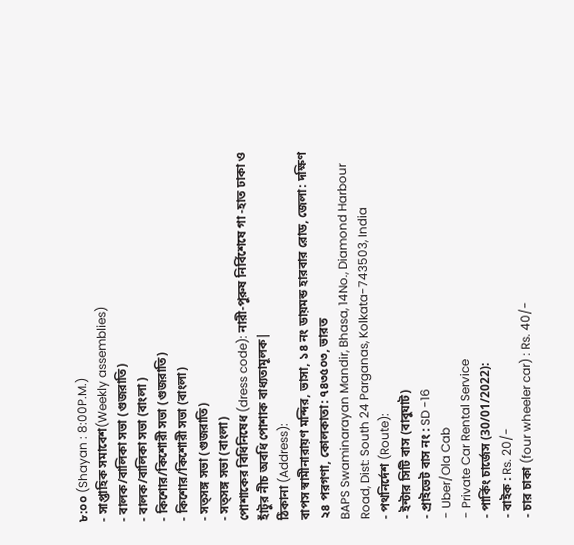৮:০০ (Shayan : 8:00P.M.)
- সাপ্তাহিক সমাবেশ(Weekly assemblies)
- বালক/বালিকা সভা (গুজরাতি)
- বালক/বালিকা সভা (বাংলা )
- কিশোর/কিশোরী সভা (গুজরাতি)
- কিশোর/কিশোরী সভা (বাংলা)
- সত্সঙ্গ সভা (গুজরাতি)
- সত্সঙ্গ সভা (বাংলা)
পোশাকের বিধিনিষেধ (dress code): নারী-পুরুষ নির্বিশেষে গা -হাত ঢাকা ও হাঁটুর নীচ অবধি পোশাক বাধ্যতামূলক|
ঠিকানা (Address):
বাপস স্বামীনারায়ণ মন্দির, ভাসা, ১৪ নং ডায়মন্ড হারবার রোড, জেলা: দক্ষিণ ২৪ পরগণা, কোলকাতা: ৭৪৩৫০৩, ভারত
BAPS Swaminarayan Mandir, Bhasa, 14No., Diamond Harbour Road, Dist: South 24 Parganas, Kolkata-743503, India
- পথনির্দেশ (Route):
- ইন্টার সিটি বাস (বাবুঘাট)
- প্রাইভেট বাস নং : SD -16
- Uber/Ola Cab
- Private Car Rental Service
- পার্কিং চার্জেস (30/01/2022):
- বাইক : Rs. 20/-
- চার চাকা (four wheeler car) : Rs. 40/-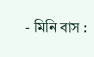- মিনি বাস :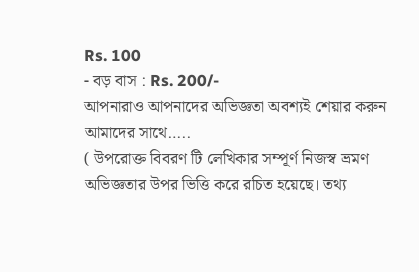Rs. 100
- বড় বাস : Rs. 200/-
আপনারাও আপনাদের অভিজ্ঞতা অবশ্যই শেয়ার করুন আমাদের সাথে…..
( উপরোক্ত বিবরণ টি লেখিকার সম্পূর্ণ নিজস্ব ভ্রমণ অভিজ্ঞতার উপর ভিত্তি করে রচিত হয়েছে। তথ্য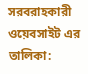সরবরাহকারী ওয়েবসাইট এর তালিকা: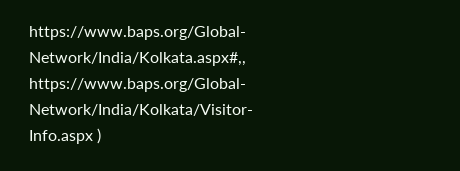https://www.baps.org/Global-Network/India/Kolkata.aspx#,, https://www.baps.org/Global-Network/India/Kolkata/Visitor-Info.aspx )